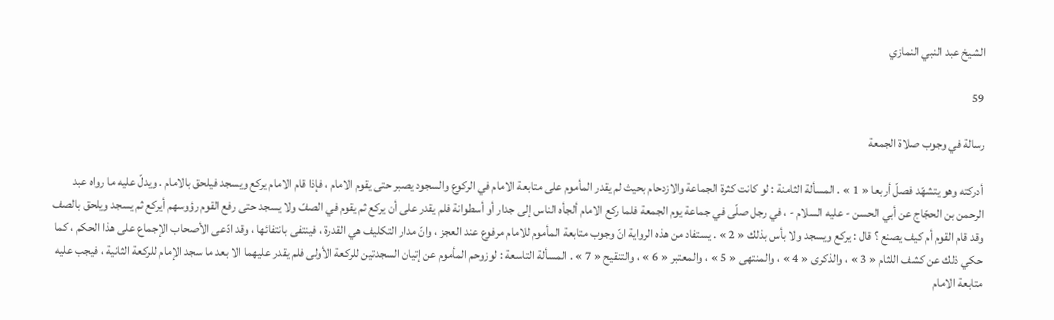الشيخ عبد النبي النمازي

59

رسالة في وجوب صلاة الجمعة

أدركته وهو يتشهّد فصلّ أربعا « 1 » . المسألة الثامنة : لو كانت كثرة الجماعة والازدحام بحيث لم يقدر المأموم على متابعة الامام في الركوع والسجود يصبر حتى يقوم الامام ، فإذا قام الامام يركع ويسجد فيلحق بالامام . ويدلّ عليه ما رواه عبد الرحمن بن الحجّاج عن أبي الحسن - عليه السلام - ، في رجل صلّى في جماعة يوم الجمعة فلما ركع الامام ألجأه الناس إلى جدار أو أسطوانة فلم يقدر على أن يركع ثم يقوم في الصفّ ولا يسجد حتى رفع القوم رؤوسهم أيركع ثم يسجد ويلحق بالصف وقد قام القوم أم كيف يصنع ؟ قال : يركع ويسجد ولا بأس بذلك « 2 » . يستفاد من هذه الرواية انّ وجوب متابعة المأموم للامام مرفوع عند العجز ، وانّ مدار التكليف هي القدرة ، فينتفى بانتفائها ، وقد ادّعى الأصحاب الإجماع على هذا الحكم ، كما حكي ذلك عن كشف اللثام « 3 » ، والذكرى « 4 » ، والمنتهى « 5 » ، والمعتبر « 6 » ، والتنقيح « 7 » . المسألة التاسعة : لوزوحم المأموم عن إتيان السجدتين للركعة الأولى فلم يقدر عليهما الا بعد ما سجد الإمام للركعة الثانية ، فيجب عليه متابعة الامام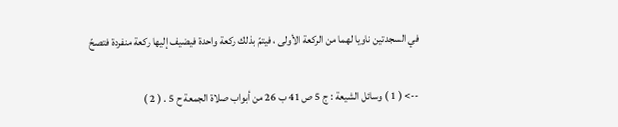في السجدتين ناويا لهما من الركعة الأولى ، فيتمّ بذلك ركعة واحدة فيضيف إليها ركعة منفردة فتصحّ

--> ( 1 ) وسائل الشيعة : ج 5 ص 41 ب 26 من أبواب صلاة الجمعة ح 5 . ( 2 )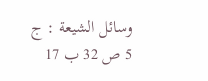وسائل الشيعة : ج 5 ص 32 ب 17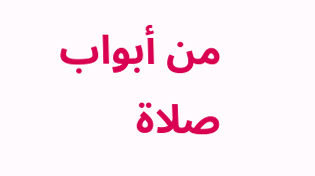من أبواب صلاة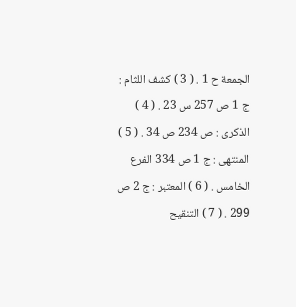الجمعة ح 1 . ( 3 ) كشف اللثام : ج 1 ص 257 س 23 . ( 4 ) الذكرى : ص 234 ص 34 . ( 5 ) المنتهى : ج 1 ص 334 الفرع الخامس . ( 6 ) المعتبر : ج 2 ص 299 . ( 7 ) التنقيح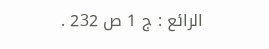الرائع : ج 1 ص 232 .